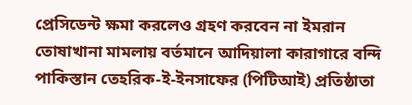প্রেসিডেন্ট ক্ষমা করলেও গ্রহণ করবেন না ইমরান
তোষাখানা মামলায় বর্তমানে আদিয়ালা কারাগারে বন্দি পাকিস্তান তেহরিক-ই-ইনসাফের (পিটিআই) প্রতিষ্ঠাতা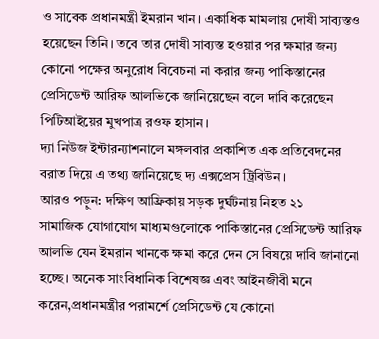ও সাবেক প্রধানমন্ত্রী ইমরান খান। একাধিক মামলায় দোষী সাব্যস্তও হয়েছেন তিনি। তবে তার দোষী সাব্যস্ত হওয়ার পর ক্ষমার জন্য কোনো পক্ষের অনুরোধ বিবেচনা না করার জন্য পাকিস্তানের প্রেসিডেন্ট আরিফ আলভিকে জানিয়েছেন বলে দাবি করেছেন পিটিআইয়ের মুখপাত্র রওফ হাসান।
দ্যা নিউজ ইন্টারন্যাশনালে মঙ্গলবার প্রকাশিত এক প্রতিবেদনের বরাত দিয়ে এ তথ্য জানিয়েছে দ্য এক্সপ্রেস ট্রিবিউন।
আরও পড়ুন: দক্ষিণ আফ্রিকায় সড়ক দুর্ঘটনায় নিহত ২১
সামাজিক যোগাযোগ মাধ্যমগুলোকে পাকিস্তানের প্রেসিডেন্ট আরিফ আলভি যেন ইমরান খানকে ক্ষমা করে দেন সে বিষয়ে দাবি জানানো হচ্ছে। অনেক সাংবিধানিক বিশেষজ্ঞ এবং আইনজীবী মনে করেন,প্রধানমন্ত্রীর পরামর্শে প্রেসিডেন্ট যে কোনো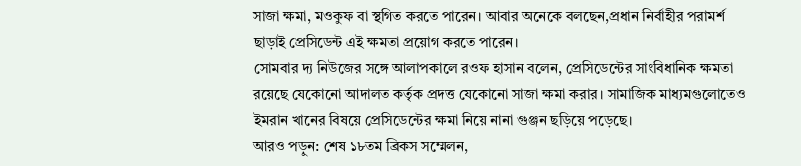সাজা ক্ষমা, মওকুফ বা স্থগিত করতে পারেন। আবার অনেকে বলছেন,প্রধান নির্বাহীর পরামর্শ ছাড়াই প্রেসিডেন্ট এই ক্ষমতা প্রয়োগ করতে পারেন।
সোমবার দ্য নিউজের সঙ্গে আলাপকালে রওফ হাসান বলেন, প্রেসিডেন্টের সাংবিধানিক ক্ষমতা রয়েছে যেকোনো আদালত কর্তৃক প্রদত্ত যেকোনো সাজা ক্ষমা করার। সামাজিক মাধ্যমগুলোতেও ইমরান খানের বিষয়ে প্রেসিডেন্টের ক্ষমা নিয়ে নানা গুঞ্জন ছড়িয়ে পড়েছে।
আরও পড়ুন: শেষ ১৮তম ব্রিকস সম্মেলন,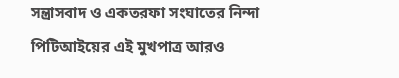সন্ত্রাসবাদ ও একতরফা সংঘাতের নিন্দা
পিটিআইয়ের এই মুখপাত্র আরও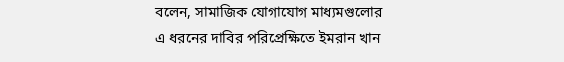বলেন, সামাজিক যোগাযোগ মাধ্যমগুলোর এ ধরনের দাবির পরিপ্রেক্ষিতে ইমরান খান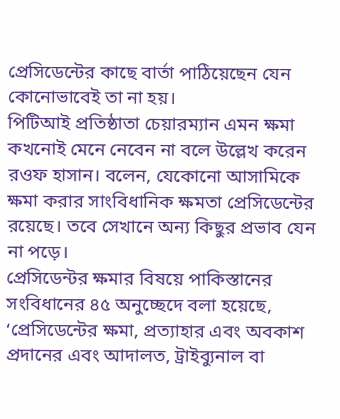প্রেসিডেন্টের কাছে বার্তা পাঠিয়েছেন যেন কোনোভাবেই তা না হয়।
পিটিআই প্রতিষ্ঠাতা চেয়ারম্যান এমন ক্ষমা কখনোই মেনে নেবেন না বলে উল্লেখ করেন রওফ হাসান। বলেন, যেকোনো আসামিকে ক্ষমা করার সাংবিধানিক ক্ষমতা প্রেসিডেন্টের রয়েছে। তবে সেখানে অন্য কিছুর প্রভাব যেন না পড়ে।
প্রেসিডেন্টর ক্ষমার বিষয়ে পাকিস্তানের সংবিধানের ৪৫ অনুচ্ছেদে বলা হয়েছে, ‘প্রেসিডেন্টের ক্ষমা, প্রত্যাহার এবং অবকাশ প্রদানের এবং আদালত, ট্রাইব্যুনাল বা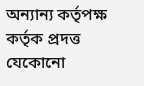অন্যান্য কর্তৃপক্ষ কর্তৃক প্রদত্ত যেকোনো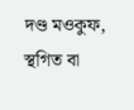দণ্ড মওকুফ, স্থগিত বা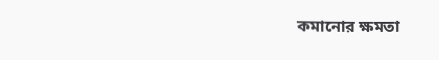কমানোর ক্ষমতা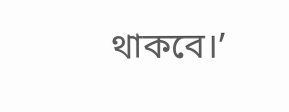থাকবে।’